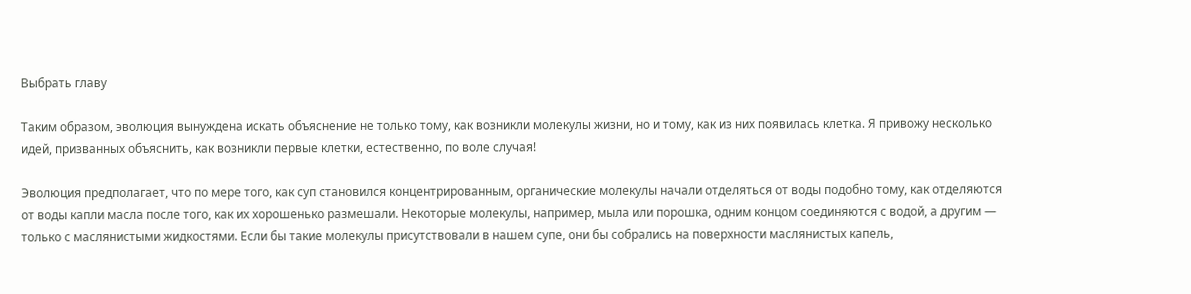Выбрать главу

Таким образом, эволюция вынуждена искать объяснение не только тому, как возникли молекулы жизни, но и тому, как из них появилась клетка. Я привожу несколько идей, призванных объяснить, как возникли первые клетки, естественно, по воле случая!

Эволюция предполагает, что по мере того, как суп становился концентрированным, органические молекулы начали отделяться от воды подобно тому, как отделяются от воды капли масла после того, как их хорошенько размешали. Некоторые молекулы, например, мыла или порошка, одним концом соединяются с водой, а другим — только с маслянистыми жидкостями. Если бы такие молекулы присутствовали в нашем супе, они бы собрались на поверхности маслянистых капель,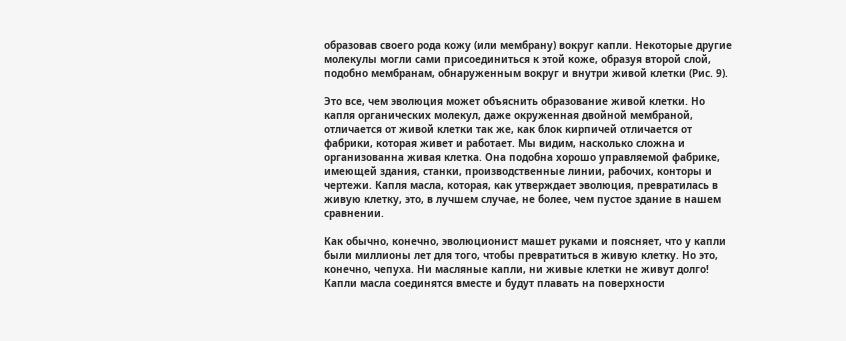образовав своего рода кожу (или мембрану) вокруг капли. Некоторые другие молекулы могли сами присоединиться к этой коже, образуя второй слой, подобно мембранам, обнаруженным вокруг и внутри живой клетки (Рис. 9).

Это все, чем эволюция может объяснить образование живой клетки. Но капля органических молекул, даже окруженная двойной мембраной, отличается от живой клетки так же, как блок кирпичей отличается от фабрики, которая живет и работает. Мы видим, насколько сложна и организованна живая клетка. Она подобна хорошо управляемой фабрике, имеющей здания, станки, производственные линии, рабочих, конторы и чертежи. Капля масла, которая, как утверждает эволюция, превратилась в живую клетку, это, в лучшем случае, не более, чем пустое здание в нашем сравнении.

Как обычно, конечно, эволюционист машет руками и поясняет, что у капли были миллионы лет для того, чтобы превратиться в живую клетку. Но это, конечно, чепуха. Ни масляные капли, ни живые клетки не живут долго! Капли масла соединятся вместе и будут плавать на поверхности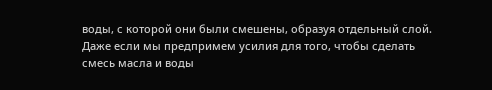воды, с которой они были смешены, образуя отдельный слой. Даже если мы предпримем усилия для того, чтобы сделать смесь масла и воды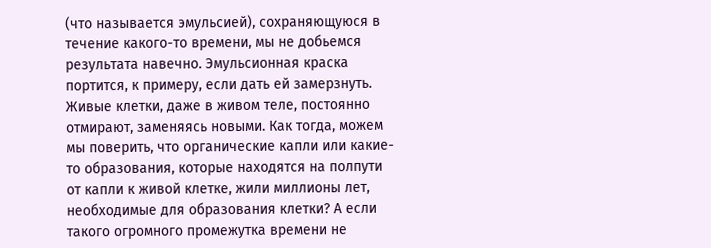(что называется эмульсией), сохраняющуюся в течение какого-то времени, мы не добьемся результата навечно. Эмульсионная краска портится, к примеру, если дать ей замерзнуть. Живые клетки, даже в живом теле, постоянно отмирают, заменяясь новыми. Как тогда, можем мы поверить, что органические капли или какие-то образования, которые находятся на полпути от капли к живой клетке, жили миллионы лет, необходимые для образования клетки? А если такого огромного промежутка времени не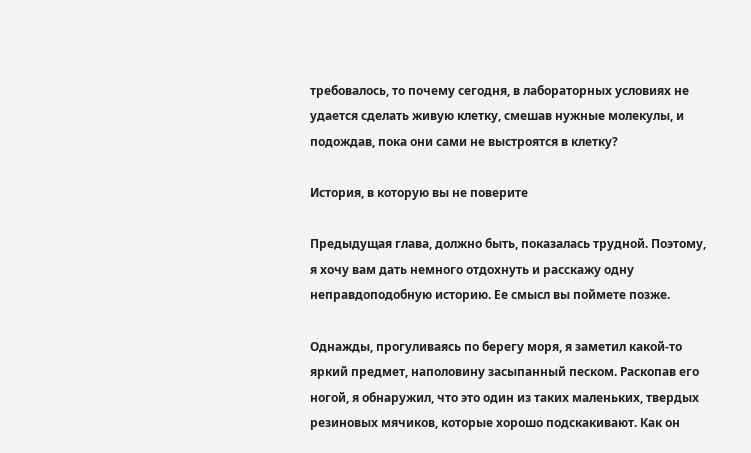требовалось, то почему сегодня, в лабораторных условиях не удается сделать живую клетку, смешав нужные молекулы, и подождав, пока они сами не выстроятся в клетку?

История, в которую вы не поверите

Предыдущая глава, должно быть, показалась трудной. Поэтому, я хочу вам дать немного отдохнуть и расскажу одну неправдоподобную историю. Ее смысл вы поймете позже.

Однажды, прогуливаясь по берегу моря, я заметил какой-то яркий предмет, наполовину засыпанный песком. Раскопав его ногой, я обнаружил, что это один из таких маленьких, твердых резиновых мячиков, которые хорошо подскакивают. Как он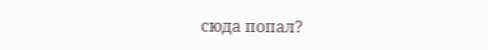сюда попал?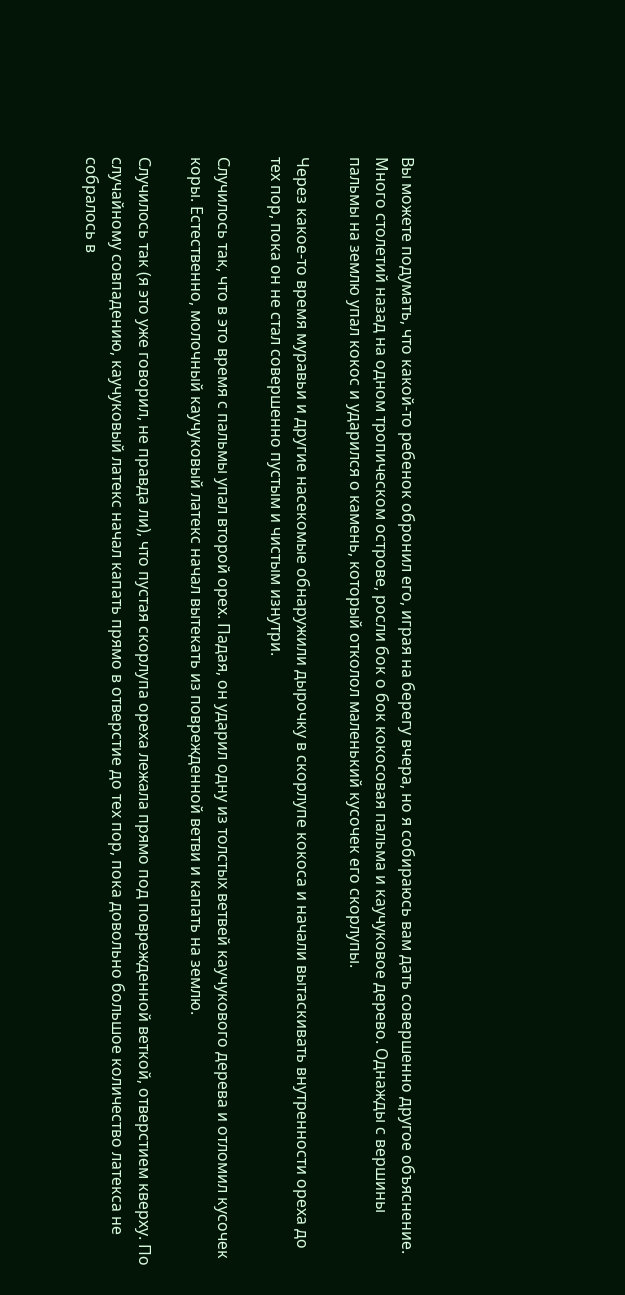Вы можете подумать, что какой-то ребенок обронил его, играя на берегу вчера, но я собираюсь вам дать совершенно другое объяснение. Много столетий назад на одном тропическом острове, росли бок о бок кокосовая пальма и каучуковое дерево. Однажды с вершины пальмы на землю упал кокос и ударился о камень, который отколол маленький кусочек его скорлупы.

Через какое-то время муравьи и другие насекомые обнаружили дырочку в скорлупе кокоса и начали вытаскивать внутренности ореха до тех пор, пока он не стал совершенно пустым и чистым изнутри.

Случилось так, что в это время с пальмы упал второй орех. Падая, он ударил одну из толстых ветвей каучукового дерева и отломил кусочек коры. Естественно, молочный каучуковый латекс начал вытекать из поврежденной ветви и капать на землю.

Случилось так (я это уже говорил, не правда ли), что пустая скорлупа ореха лежала прямо под поврежденной веткой, отверстием кверху. По случайному совпадению, каучуковый латекс начал капать прямо в отверстие до тех пор, пока довольно большое количество латекса не собралось в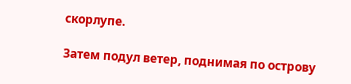скорлупе.

Затем подул ветер, поднимая по острову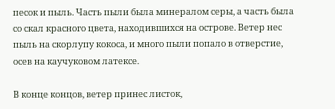песок и пыль. Часть пыли была минералом серы, а часть была со скал красного цвета, находившихся на острове. Ветер нес пыль на скорлупу кокоса, и много пыли попало в отверстие, осев на каучуковом латексе.

В конце концов, ветер принес листок,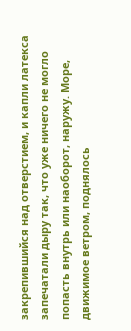закрепившийся над отверстием, и капли латекса запечатали дыру так, что уже ничего не могло попасть внутрь или наоборот, наружу. Море, движимое ветром, поднялось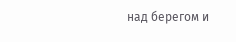над берегом и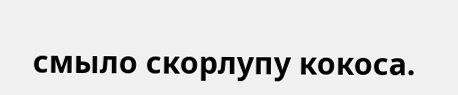смыло скорлупу кокоса.